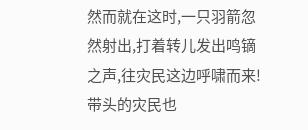然而就在这时,一只羽箭忽然射出,打着转儿发出鸣镝之声,往灾民这边呼啸而来!
带头的灾民也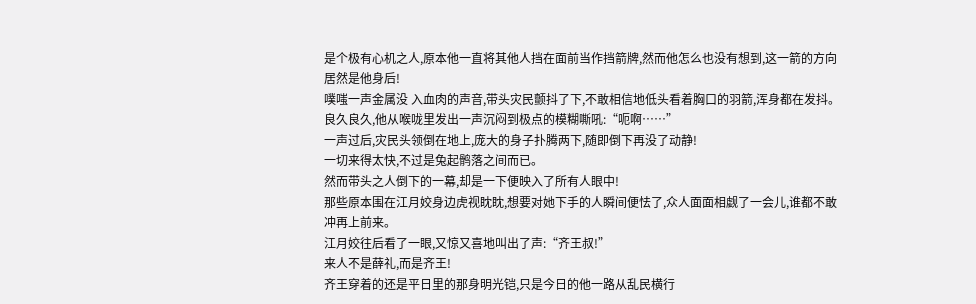是个极有心机之人,原本他一直将其他人挡在面前当作挡箭牌,然而他怎么也没有想到,这一箭的方向居然是他身后!
噗嗤一声金属没 入血肉的声音,带头灾民颤抖了下,不敢相信地低头看着胸口的羽箭,浑身都在发抖。
良久良久,他从喉咙里发出一声沉闷到极点的模糊嘶吼:“呃啊……”
一声过后,灾民头领倒在地上,庞大的身子扑腾两下,随即倒下再没了动静!
一切来得太快,不过是兔起鹘落之间而已。
然而带头之人倒下的一幕,却是一下便映入了所有人眼中!
那些原本围在江月姣身边虎视眈眈,想要对她下手的人瞬间便怯了,众人面面相觑了一会儿,谁都不敢冲再上前来。
江月姣往后看了一眼,又惊又喜地叫出了声:“齐王叔!”
来人不是薛礼,而是齐王!
齐王穿着的还是平日里的那身明光铠,只是今日的他一路从乱民横行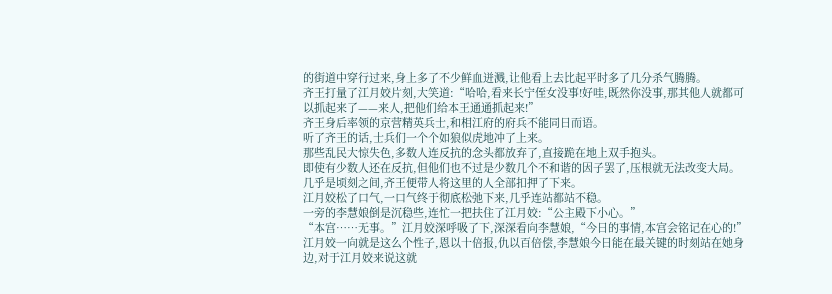的街道中穿行过来,身上多了不少鲜血迸溅,让他看上去比起平时多了几分杀气腾腾。
齐王打量了江月姣片刻,大笑道:“哈哈,看来长宁侄女没事!好哇,既然你没事,那其他人就都可以抓起来了——来人,把他们给本王通通抓起来!”
齐王身后率领的京营精英兵士,和相江府的府兵不能同日而语。
听了齐王的话,士兵们一个个如狼似虎地冲了上来。
那些乱民大惊失色,多数人连反抗的念头都放弃了,直接跪在地上双手抱头。
即使有少数人还在反抗,但他们也不过是少数几个不和谐的因子罢了,压根就无法改变大局。
几乎是顷刻之间,齐王便带人将这里的人全部扣押了下来。
江月姣松了口气,一口气终于彻底松弛下来,几乎连站都站不稳。
一旁的李慧娘倒是沉稳些,连忙一把扶住了江月姣:“公主殿下小心。”
“本宫……无事。”江月姣深呼吸了下,深深看向李慧娘,“今日的事情,本宫会铭记在心的!”
江月姣一向就是这么个性子,恩以十倍报,仇以百倍偿,李慧娘今日能在最关键的时刻站在她身边,对于江月姣来说这就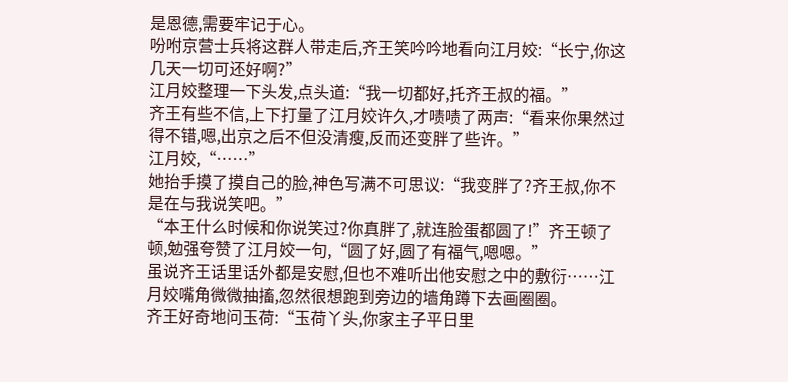是恩德,需要牢记于心。
吩咐京营士兵将这群人带走后,齐王笑吟吟地看向江月姣:“长宁,你这几天一切可还好啊?”
江月姣整理一下头发,点头道:“我一切都好,托齐王叔的福。”
齐王有些不信,上下打量了江月姣许久,才啧啧了两声:“看来你果然过得不错,嗯,出京之后不但没清瘦,反而还变胖了些许。”
江月姣,“……”
她抬手摸了摸自己的脸,神色写满不可思议:“我变胖了?齐王叔,你不是在与我说笑吧。”
“本王什么时候和你说笑过?你真胖了,就连脸蛋都圆了!”齐王顿了顿,勉强夸赞了江月姣一句,“圆了好,圆了有福气,嗯嗯。”
虽说齐王话里话外都是安慰,但也不难听出他安慰之中的敷衍……江月姣嘴角微微抽搐,忽然很想跑到旁边的墙角蹲下去画圈圈。
齐王好奇地问玉荷:“玉荷丫头,你家主子平日里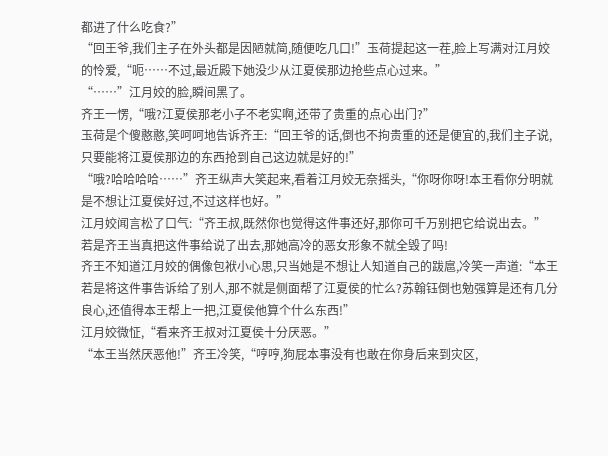都进了什么吃食?”
“回王爷,我们主子在外头都是因陋就简,随便吃几口!”玉荷提起这一茬,脸上写满对江月姣的怜爱,“呃……不过,最近殿下她没少从江夏侯那边抢些点心过来。”
“……”江月姣的脸,瞬间黑了。
齐王一愣,“哦?江夏侯那老小子不老实啊,还带了贵重的点心出门?”
玉荷是个傻憨憨,笑呵呵地告诉齐王:“回王爷的话,倒也不拘贵重的还是便宜的,我们主子说,只要能将江夏侯那边的东西抢到自己这边就是好的!”
“哦?哈哈哈哈……”齐王纵声大笑起来,看着江月姣无奈摇头,“你呀你呀!本王看你分明就是不想让江夏侯好过,不过这样也好。”
江月姣闻言松了口气:“齐王叔,既然你也觉得这件事还好,那你可千万别把它给说出去。”
若是齐王当真把这件事给说了出去,那她高冷的恶女形象不就全毁了吗!
齐王不知道江月姣的偶像包袱小心思,只当她是不想让人知道自己的跋扈,冷笑一声道:“本王若是将这件事告诉给了别人,那不就是侧面帮了江夏侯的忙么?苏翰钰倒也勉强算是还有几分良心,还值得本王帮上一把,江夏侯他算个什么东西!”
江月姣微怔,“看来齐王叔对江夏侯十分厌恶。”
“本王当然厌恶他!”齐王冷笑,“哼哼,狗屁本事没有也敢在你身后来到灾区,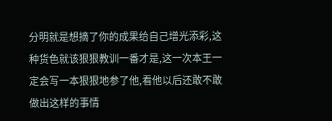分明就是想摘了你的成果给自己增光添彩,这种货色就该狠狠教训一番才是,这一次本王一定会写一本狠狠地参了他,看他以后还敢不敢做出这样的事情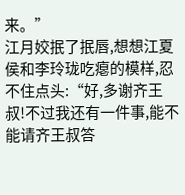来。”
江月姣抿了抿唇,想想江夏侯和李玲珑吃瘪的模样,忍不住点头:“好,多谢齐王叔!不过我还有一件事,能不能请齐王叔答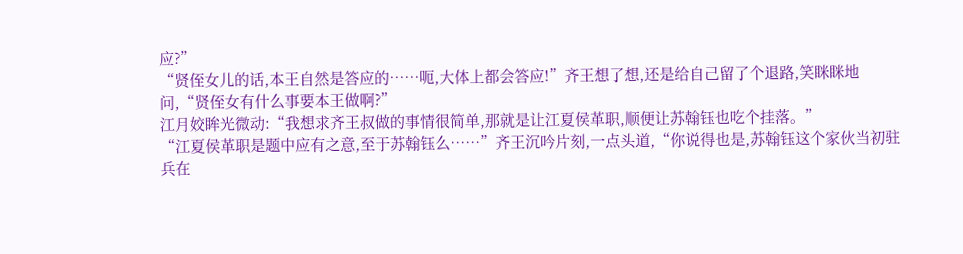应?”
“贤侄女儿的话,本王自然是答应的……呃,大体上都会答应!”齐王想了想,还是给自己留了个退路,笑眯眯地问,“贤侄女有什么事要本王做啊?”
江月姣眸光微动:“我想求齐王叔做的事情很简单,那就是让江夏侯革职,顺便让苏翰钰也吃个挂落。”
“江夏侯革职是题中应有之意,至于苏翰钰么……”齐王沉吟片刻,一点头道,“你说得也是,苏翰钰这个家伙当初驻兵在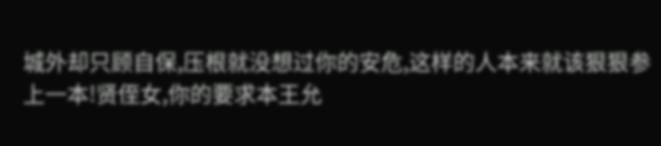城外却只顾自保,压根就没想过你的安危,这样的人本来就该狠狠参上一本!贤侄女,你的要求本王允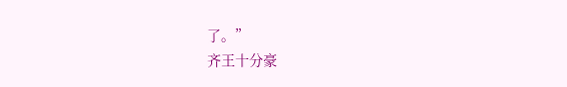了。”
齐王十分豪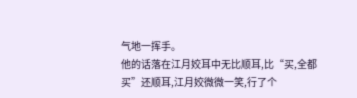气地一挥手。
他的话落在江月姣耳中无比顺耳,比“买,全都买”还顺耳,江月姣微微一笑,行了个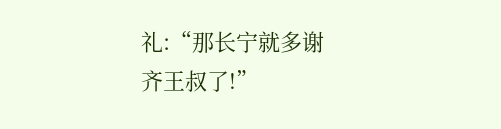礼:“那长宁就多谢齐王叔了!”